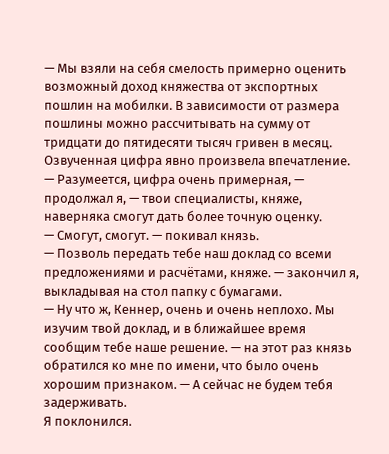— Мы взяли на себя смелость примерно оценить возможный доход княжества от экспортных пошлин на мобилки. В зависимости от размера пошлины можно рассчитывать на сумму от тридцати до пятидесяти тысяч гривен в месяц.
Озвученная цифра явно произвела впечатление.
— Разумеется, цифра очень примерная, — продолжал я, — твои специалисты, княже, наверняка смогут дать более точную оценку.
— Смогут, смогут. — покивал князь.
— Позволь передать тебе наш доклад со всеми предложениями и расчётами, княже. — закончил я, выкладывая на стол папку с бумагами.
— Ну что ж, Кеннер, очень и очень неплохо. Мы изучим твой доклад, и в ближайшее время сообщим тебе наше решение. — на этот раз князь обратился ко мне по имени, что было очень хорошим признаком. — А сейчас не будем тебя задерживать.
Я поклонился.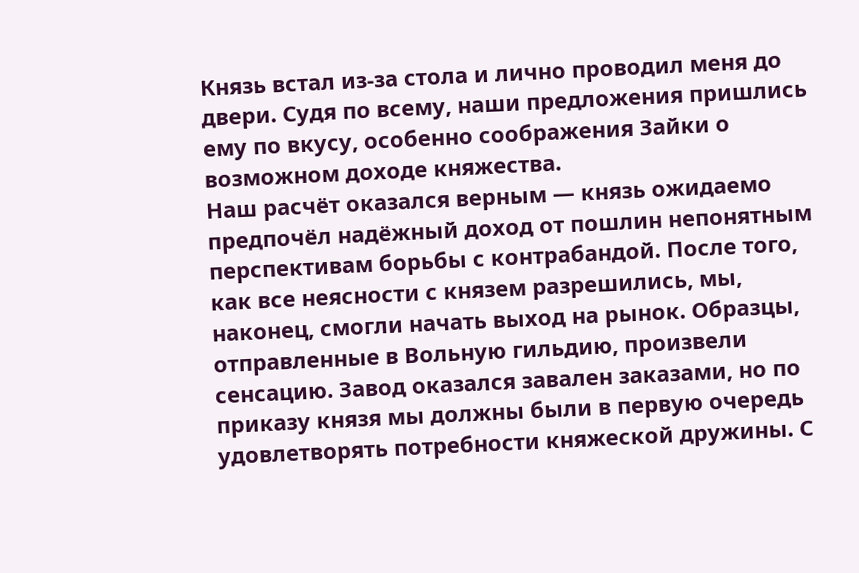Князь встал из-за стола и лично проводил меня до двери. Судя по всему, наши предложения пришлись ему по вкусу, особенно соображения Зайки о возможном доходе княжества.
Наш расчёт оказался верным — князь ожидаемо предпочёл надёжный доход от пошлин непонятным перспективам борьбы с контрабандой. После того, как все неясности с князем разрешились, мы, наконец, смогли начать выход на рынок. Образцы, отправленные в Вольную гильдию, произвели сенсацию. Завод оказался завален заказами, но по приказу князя мы должны были в первую очередь удовлетворять потребности княжеской дружины. С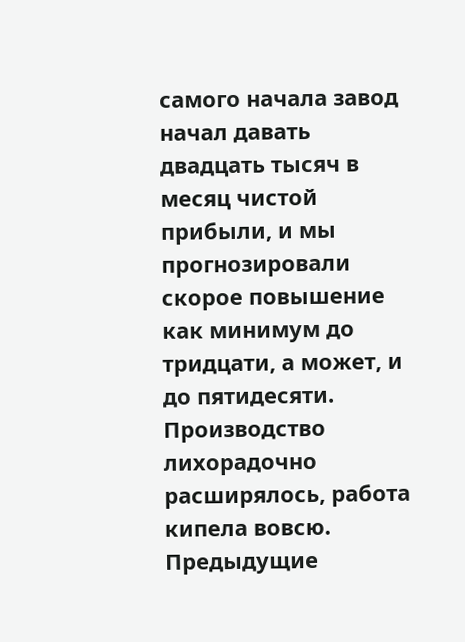самого начала завод начал давать двадцать тысяч в месяц чистой прибыли, и мы прогнозировали скорое повышение как минимум до тридцати, а может, и до пятидесяти. Производство лихорадочно расширялось, работа кипела вовсю. Предыдущие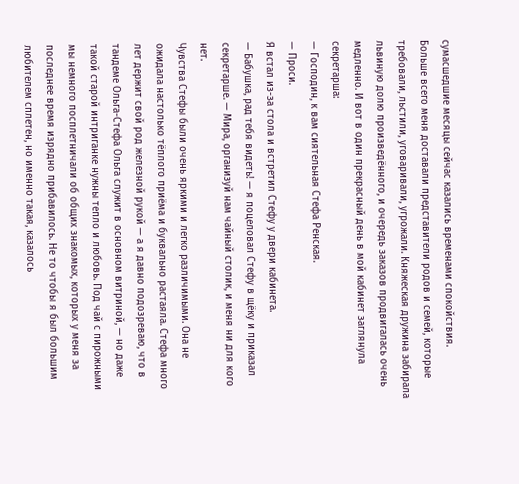сумасшедшие месяцы сейчас казались временами спокойствия.
Больше всего меня доставали представители родов и семей, которые требовали, льстили, уговаривали, угрожали. Княжеская дружина забирала львиную долю произведённого, и очередь заказов продвигалась очень медленно. И вот в один прекрасный день в мой кабинет заглянула секретарша:
— Господин, к вам сиятельная Стефа Ренская.
— Проси.
Я встал из-за стола и встретил Стефу у двери кабинета.
— Бабушка, рад тебя видеть! — я поцеловал Стефу в щёку и приказал секретарше. — Мира, организуй нам чайный столик, и меня ни для кого нет.
Чувства Стефы были очень яркими и легко различимыми. Она не ожидала настолько тёплого приёма и буквально растаяла. Стефа много лет держит свой род железной рукой — а я давно подозреваю, что в тандеме Ольга-Стефа Ольга служит в основном витриной, — но даже такой старой интриганке нужны тепло и любовь. Под чай с пирожными мы немного посплетничали об общих знакомых, которых у меня за последнее время изрядно прибавилось. Не то чтобы я был большим любителем сплетен, но именно такая, казалось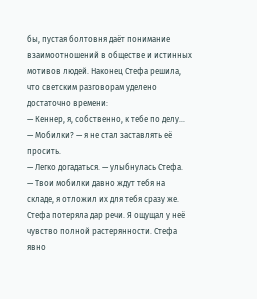бы, пустая болтовня даёт понимание взаимоотношений в обществе и истинных мотивов людей. Наконец Стефа решила, что светским разговорам уделено достаточно времени:
— Кеннер, я, собственно, к тебе по делу…
— Мобилки? — я не стал заставлять её просить.
— Легко догадаться. — улыбнулась Стефа.
— Твои мобилки давно ждут тебя на складе, я отложил их для тебя сразу же.
Стефа потеряла дар речи. Я ощущал у неё чувство полной растерянности. Стефа явно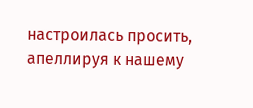настроилась просить, апеллируя к нашему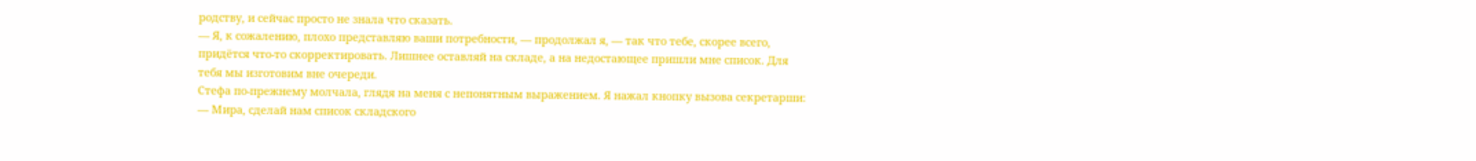родству, и сейчас просто не знала что сказать.
— Я, к сожалению, плохо представляю ваши потребности, — продолжал я, — так что тебе, скорее всего, придётся что-то скорректировать. Лишнее оставляй на складе, а на недостающее пришли мне список. Для тебя мы изготовим вне очереди.
Стефа по-прежнему молчала, глядя на меня с непонятным выражением. Я нажал кнопку вызова секретарши:
— Мира, сделай нам список складского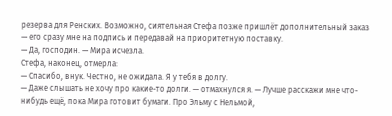резерва для Ренских. Возможно, сиятельная Стефа позже пришлёт дополнительный заказ — его сразу мне на подпись и передавай на приоритетную поставку.
— Да, господин. — Мира исчезла.
Стефа, наконец, отмерла:
— Спасибо, внук. Честно, не ожидала. Я у тебя в долгу.
— Даже слышать не хочу про какие-то долги. — отмахнулся я. — Лучше расскажи мне что-нибудь ещё, пока Мира готовит бумаги. Про Эльму с Нельмой,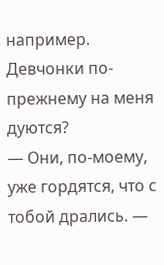например. Девчонки по-прежнему на меня дуются?
— Они, по-моему, уже гордятся, что с тобой дрались. —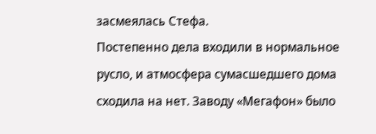засмеялась Стефа.
Постепенно дела входили в нормальное русло, и атмосфера сумасшедшего дома сходила на нет. Заводу «Мегафон» было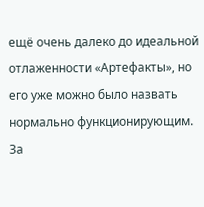ещё очень далеко до идеальной отлаженности «Артефакты», но его уже можно было назвать нормально функционирующим. За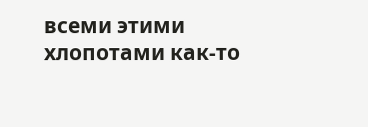всеми этими хлопотами как-то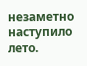незаметно наступило лето.